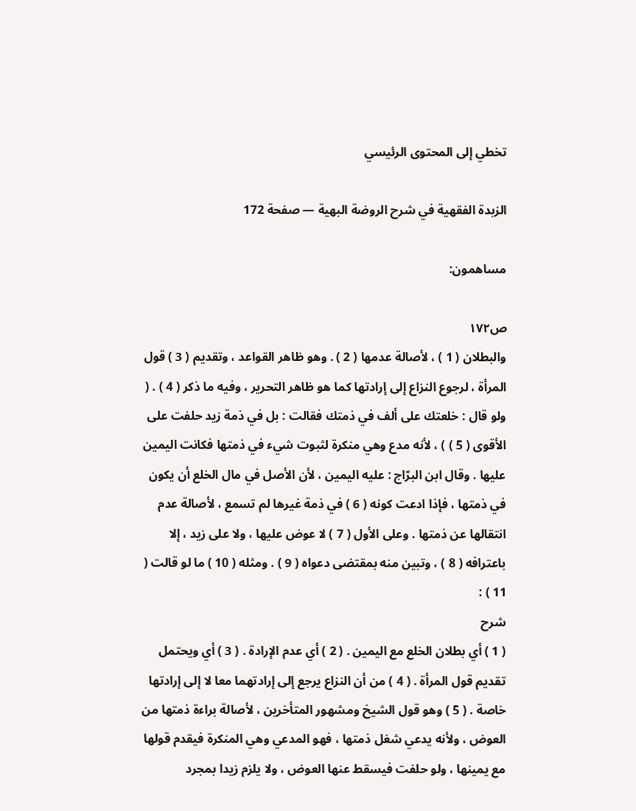تخطي إلى المحتوى الرئيسي

الزبدة الفقهية في شرح الروضة البهية — صفحة 172

مساهمون:

ص١٧٢
والبطلان ( 1 ) ، لأصالة عدمها ( 2 ) . وهو ظاهر القواعد ، وتقديم ( 3 ) قول المرأة ، لرجوع النزاع إلى إرادتها كما هو ظاهر التحرير ، وفيه ما ذكر ( 4 ) . ( ولو قال : خلعتك على ألف في ذمتك فقالت : بل في ذمة زيد حلفت على الأقوى ( 5 ) ) ، لأنه مدع وهي منكرة لثبوت شيء في ذمتها فكانت اليمين عليها . وقال ابن البرّاج : عليه اليمين ، لأن الأصل في مال الخلع أن يكون في ذمتها ، فإذا ادعت كونه ( 6 ) في ذمة غيرها لم تسمع ، لأصالة عدم انتقالها عن ذمتها . وعلى الأول ( 7 ) لا عوض عليها ، ولا على زيد ، إلا باعترافه ( 8 ) ، وتبين منه بمقتضى دعواه ( 9 ) . ومثله ( 10 ) ما لو قالت ( 11 ) :
شرح
( 1 ) أي بطلان الخلع مع اليمين . ( 2 ) أي عدم الإرادة . ( 3 ) أي ويحتمل تقديم قول المرأة . ( 4 ) من أن النزاع يرجع إلى إرادتهما معا لا إلى إرادتها خاصة . ( 5 ) وهو قول الشيخ ومشهور المتأخرين ، لأصالة براءة ذمتها من العوض ، ولأنه يدعي شغل ذمتها ، فهو المدعي وهي المنكرة فيقدم قولها مع يمينها ، ولو حلفت فيسقط عنها العوض ، ولا يلزم زيدا بمجرد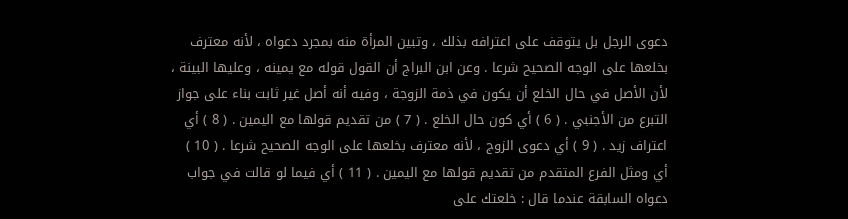دعوى الرجل بل يتوقف على اعترافه بذلك ، وتبين المرأة منه بمجرد دعواه ، لأنه معترف بخلعها على الوجه الصحيح شرعا . وعن ابن البراج أن القول قوله مع يمينه ، وعليها البينة ، لأن الأصل في حال الخلع أن يكون في ذمة الزوجة ، وفيه أنه أصل غير ثابت بناء على جواز التبرع من الأجنبي . ( 6 ) أي كون حال الخلع . ( 7 ) من تقديم قولها مع اليمين . ( 8 ) أي اعتراف زيد . ( 9 ) أي دعوى الزوج ، لأنه معترف بخلعها على الوجه الصحيح شرعا . ( 10 ) أي ومثل الفرع المتقدم من تقديم قولها مع اليمين . ( 11 ) أي فيما لو قالت في جواب دعواه السابقة عندما قال : خلعتك على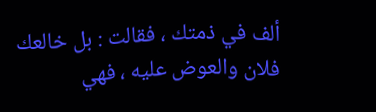ألف في ذمتك ، فقالت : بل خالعك فلان والعوض عليه ، فهي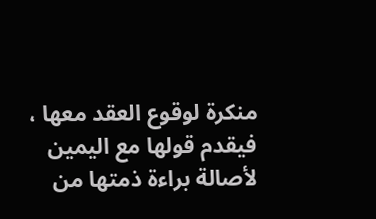منكرة لوقوع العقد معها ، فيقدم قولها مع اليمين لأصالة براءة ذمتها من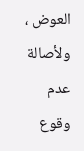العوض ، ولأصالة عدم وقوع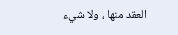العقد منها ، ولا شيء